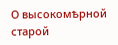О высокомѣрной старой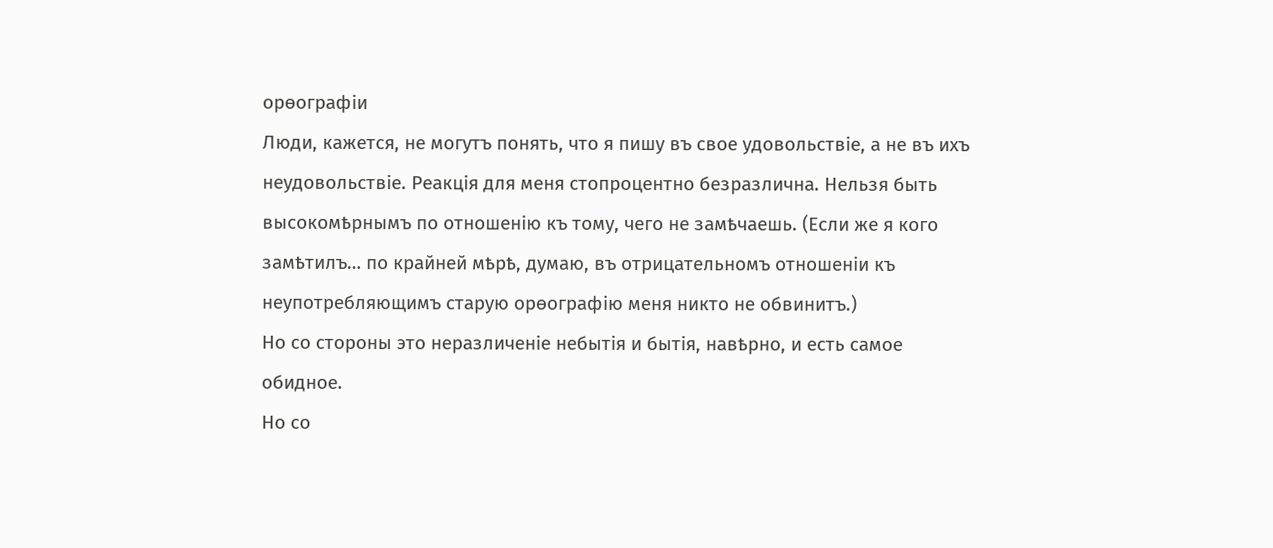орѳографiи
Люди, кажется, не могутъ понять, что я пишу въ свое удовольствiе, а не въ ихъ неудовольствiе. Реакцiя для меня стопроцентно безразлична. Нельзя быть высокомѣрнымъ по отношенiю къ тому, чего не замѣчаешь. (Если же я кого замѣтилъ… по крайней мѣрѣ, думаю, въ отрицательномъ отношенiи къ неупотребляющимъ старую орѳографiю меня никто не обвинитъ.)
Но со стороны это неразличенiе небытiя и бытiя, навѣрно, и есть самое обидное.
Но со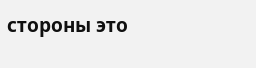стороны это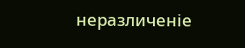неразличенiе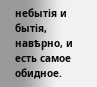небытiя и бытiя, навѣрно, и есть самое обидное.